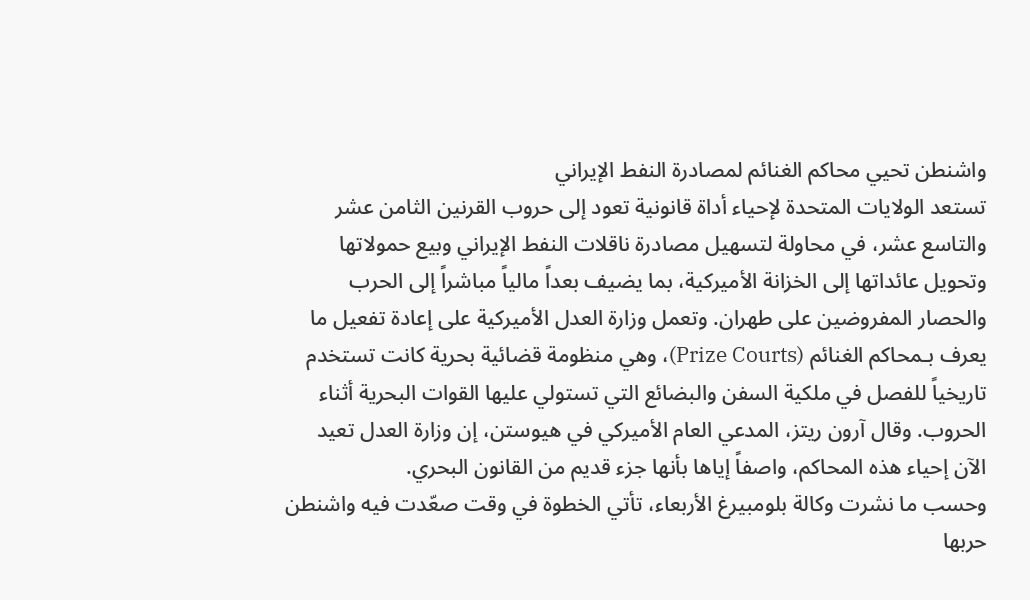واشنطن تحيي محاكم الغنائم لمصادرة النفط الإيراني
تستعد الولايات المتحدة لإحياء أداة قانونية تعود إلى حروب القرنين الثامن عشر والتاسع عشر، في محاولة لتسهيل مصادرة ناقلات النفط الإيراني وبيع حمولاتها وتحويل عائداتها إلى الخزانة الأميركية، بما يضيف بعداً مالياً مباشراً إلى الحرب والحصار المفروضين على طهران. وتعمل وزارة العدل الأميركية على إعادة تفعيل ما يعرف بـمحاكم الغنائم (Prize Courts)، وهي منظومة قضائية بحرية كانت تستخدم تاريخياً للفصل في ملكية السفن والبضائع التي تستولي عليها القوات البحرية أثناء الحروب. وقال آرون ريتز، المدعي العام الأميركي في هيوستن، إن وزارة العدل تعيد الآن إحياء هذه المحاكم، واصفاً إياها بأنها جزء قديم من القانون البحري.
وحسب ما نشرت وكالة بلومبيرغ الأربعاء، تأتي الخطوة في وقت صعّدت فيه واشنطن حربها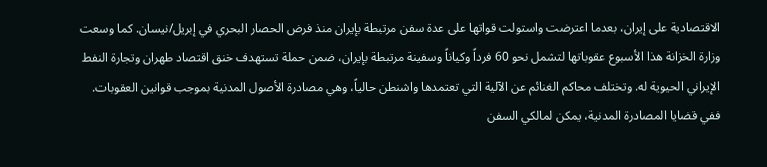الاقتصادية على إيران، بعدما اعترضت واستولت قواتها على عدة سفن مرتبطة بإيران منذ فرض الحصار البحري في إبريل/نيسان. كما وسعت وزارة الخزانة هذا الأسبوع عقوباتها لتشمل نحو 60 فرداً وكياناً وسفينة مرتبطة بإيران، ضمن حملة تستهدف خنق اقتصاد طهران وتجارة النفط الإيراني الحيوية له. وتختلف محاكم الغنائم عن الآلية التي تعتمدها واشنطن حالياً، وهي مصادرة الأصول المدنية بموجب قوانين العقوبات. ففي قضايا المصادرة المدنية، يمكن لمالكي السفن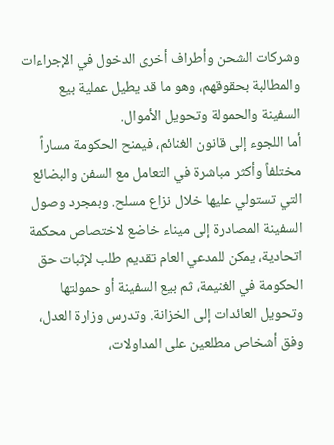وشركات الشحن وأطراف أخرى الدخول في الإجراءات والمطالبة بحقوقهم، وهو ما قد يطيل عملية بيع السفينة والحمولة وتحويل الأموال.
أما اللجوء إلى قانون الغنائم، فيمنح الحكومة مساراً مختلفاً وأكثر مباشرة في التعامل مع السفن والبضائع التي تستولي عليها خلال نزاع مسلح. وبمجرد وصول السفينة المصادرة إلى ميناء خاضع لاختصاص محكمة اتحادية، يمكن للمدعي العام تقديم طلب لإثبات حق الحكومة في الغنيمة، ثم بيع السفينة أو حمولتها وتحويل العائدات إلى الخزانة. وتدرس وزارة العدل، وفق أشخاص مطلعين على المداولات،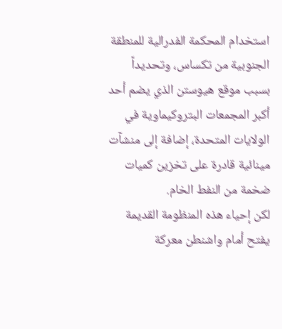استخدام المحكمة الفدرالية للمنطقة الجنوبية من تكساس، وتحديداً بسبب موقع هيوستن الذي يضم أحد أكبر المجمعات البتروكيماوية في الولايات المتحدة، إضافة إلى منشآت مينائية قادرة على تخزين كميات ضخمة من النفط الخام.
لكن إحياء هذه المنظومة القديمة يفتح أمام واشنطن معركة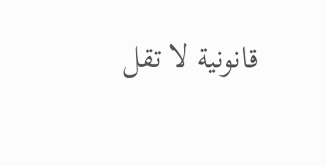قانونية لا تقل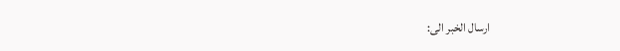ارسال الخبر الى: